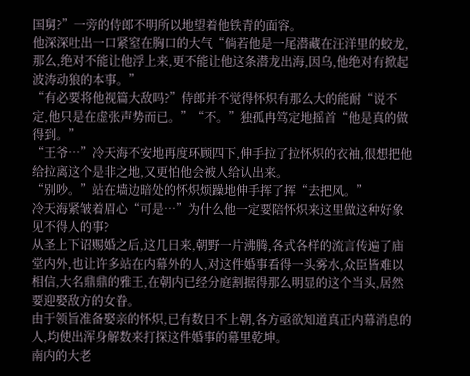国舅?”一旁的侍郎不明所以地望着他铁青的面容。
他深深吐出一口紧窒在胸口的大气“倘若他是一尾潜藏在汪洋里的蛟龙,那么,绝对不能让他浮上来,更不能让他这条潜龙出海,因乌,他绝对有掀起波涛动狼的本事。”
“有必要将他视篇大敌吗?”侍郎并不觉得怀炽有那么大的能耐“说不定,他只是在虚张声势而已。”“不。”独孤冉笃定地摇首“他是真的做得到。”
“王爷…”冷天海不安地再度环顾四下,伸手拉了拉怀炽的衣袖,很想把他给拉离这个是非之地,又更怕他会被人给认出来。
“别吵。”站在墙边暗处的怀炽烦躁地伸手挥了挥“去把风。”
冷天海紧皱着眉心“可是…”为什么他一定要陪怀炽来这里做这种好象见不得人的事?
从圣上下诏赐婚之后,这几日来,朝野一片沸腾,各式各样的流言传遍了庙堂内外,也让许多站在内幕外的人,对这件婚事看得一头雾水,众臣皆难以相信,大名鼎鼎的雅王,在朝内已经分庭割据得那么明显的这个当头,居然要迎娶敌方的女眷。
由于领旨准备娶亲的怀炽,已有数日不上朝,各方亟欲知道真正内幕消息的人,均使出浑身解数来打探这件婚事的幕里乾坤。
南内的大老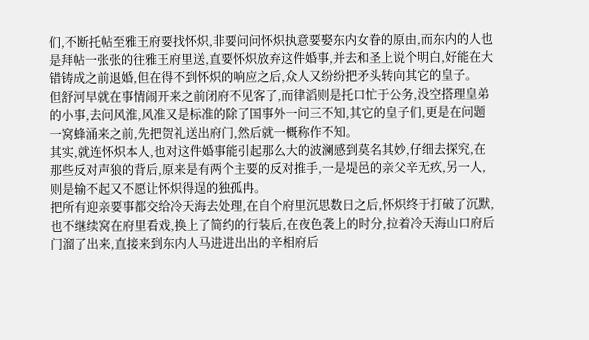们,不断托帖至雅王府要找怀炽,非要问问怀炽执意要娶东内女眷的原由,而东内的人也是拜帖一张张的往雅王府里送,直要怀炽放弃这件婚事,并去和圣上说个明白,好能在大错铸成之前退婚,但在得不到怀炽的响应之后,众人又纷纷把矛头转向其它的皇子。
但舒河早就在事情闹开来之前闭府不见客了,而律滔则是托口忙于公务,没空搭理皇弟的小事,去问风淮,风准又是标准的除了国事外一问三不知,其它的皇子们,更是在问题一窝蜂涌来之前,先把贺礼送出府门,然后就一概称作不知。
其实,就连怀炽本人,也对这件婚事能引起那么大的波澜感到莫名其妙,仔细去探究,在那些反对声狼的背后,原来是有两个主要的反对推手,一是堤邑的亲父辛无疚,另一人,则是输不起又不愿让怀炽得逞的独孤冉。
把所有迎亲要事都交给冷天海去处理,在自个府里沉思数日之后,怀炽终于打破了沉默,也不继续窝在府里看戏,换上了简约的行装后,在夜色袭上的时分,拉着冷天海山口府后门溜了出来,直接来到东内人马进进出出的辛相府后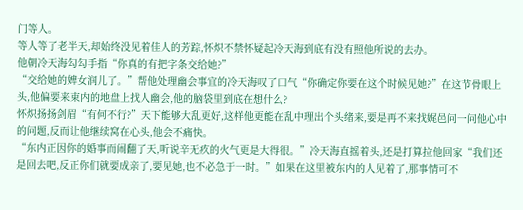门等人。
等人等了老半天,却始终没见着佳人的芳踪,怀炽不禁怀疑起冷天海到底有没有照他所说的去办。
他朝冷天海勾勾手指“你真的有把字条交给她?”
“交给她的婢女润儿了。”帮他处理幽会事宜的冷天海叹了口气“你确定你要在这个时候见她?”在这节骨眼上头,他偏要来束内的地盘上找人幽会,他的脑袋里到底在想什么?
怀炽扬扬剑眉“有何不行?”天下能够大乱更好,这样他更能在乱中理出个头绪来,要是再不来找娓邑问一问他心中的问题,反而让他继续窝在心头,他会不痛快。
“东内正因你的婚事而闹翻了天,听说辛无疚的火气更是大得很。”冷天海直摇着头,还是打算拉他回家“我们还是回去吧,反正你们就要成亲了,要见她,也不必急于一时。”如果在这里被东内的人见着了,那事情可不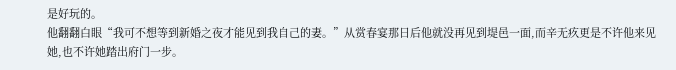是好玩的。
他翻翻白眼“我可不想等到新婚之夜才能见到我自己的妻。”从赏春宴那日后他就没再见到堤邑一面,而辛无疚更是不许他来见她,也不许她踏出府门一步。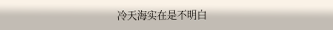冷天海实在是不明白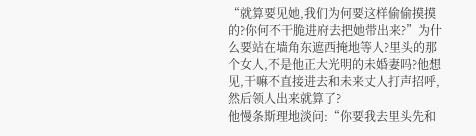“就算要见她,我们为何要这样偷偷摸摸的?你何不干脆进府去把她带出来?”为什么要站在墙角东遮西掩地等人?里头的那个女人,不是他正大光明的未婚妻吗?他想见,干嘛不直接进去和未来丈人打声招呼,然后领人出来就算了?
他慢条斯理地淡问:“你要我去里头先和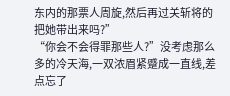东内的那票人周旋,然后再过关斩将的把她带出来吗?”
“你会不会得罪那些人?”没考虑那么多的冷天海,一双浓眉紧蹙成一直线,差点忘了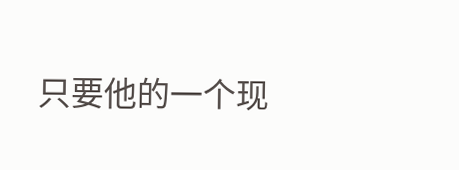只要他的一个现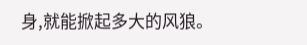身,就能掀起多大的风狼。